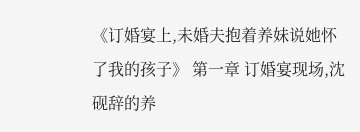《订婚宴上,未婚夫抱着养妹说她怀了我的孩子》 第一章 订婚宴现场,沈砚辞的养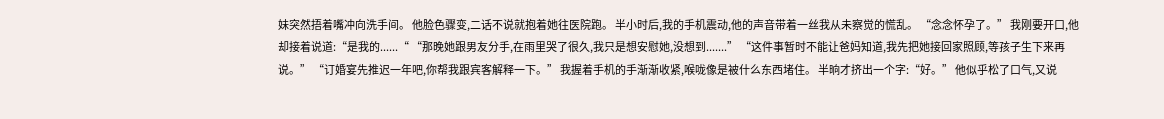妹突然捂着嘴冲向洗手间。 他脸色骤变,二话不说就抱着她往医院跑。 半小时后,我的手机震动,他的声音带着一丝我从未察觉的慌乱。 “念念怀孕了。” 我刚要开口,他却接着说道:“是我的......“ “那晚她跟男友分手,在雨里哭了很久,我只是想安慰她,没想到.......” “这件事暂时不能让爸妈知道,我先把她接回家照顾,等孩子生下来再说。” “订婚宴先推迟一年吧,你帮我跟宾客解释一下。” 我握着手机的手渐渐收紧,喉咙像是被什么东西堵住。 半晌才挤出一个字:“好。” 他似乎松了口气,又说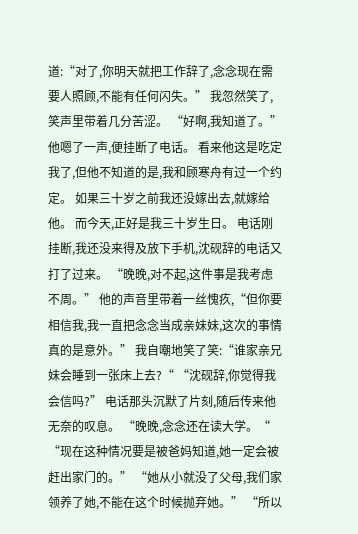道:“对了,你明天就把工作辞了,念念现在需要人照顾,不能有任何闪失。” 我忽然笑了,笑声里带着几分苦涩。 “好啊,我知道了。” 他嗯了一声,便挂断了电话。 看来他这是吃定我了,但他不知道的是,我和顾寒舟有过一个约定。 如果三十岁之前我还没嫁出去,就嫁给他。 而今天,正好是我三十岁生日。 电话刚挂断,我还没来得及放下手机,沈砚辞的电话又打了过来。 “晚晚,对不起,这件事是我考虑不周。” 他的声音里带着一丝愧疚,“但你要相信我,我一直把念念当成亲妹妹,这次的事情真的是意外。” 我自嘲地笑了笑:“谁家亲兄妹会睡到一张床上去?“ “沈砚辞,你觉得我会信吗?” 电话那头沉默了片刻,随后传来他无奈的叹息。 “晚晚,念念还在读大学。“ “现在这种情况要是被爸妈知道,她一定会被赶出家门的。” “她从小就没了父母,我们家领养了她,不能在这个时候抛弃她。” “所以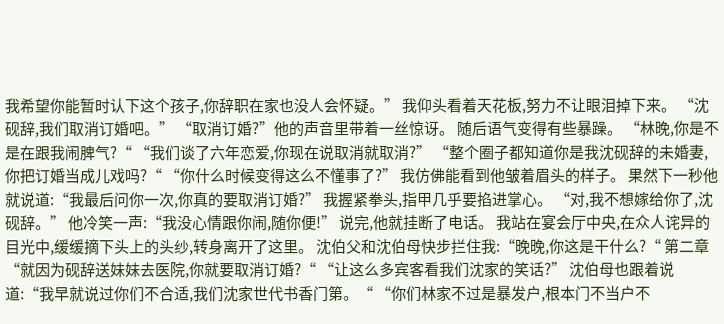我希望你能暂时认下这个孩子,你辞职在家也没人会怀疑。” 我仰头看着天花板,努力不让眼泪掉下来。 “沈砚辞,我们取消订婚吧。” “取消订婚?”他的声音里带着一丝惊讶。 随后语气变得有些暴躁。 “林晚,你是不是在跟我闹脾气?“ “我们谈了六年恋爱,你现在说取消就取消?” “整个圈子都知道你是我沈砚辞的未婚妻,你把订婚当成儿戏吗?“ “你什么时候变得这么不懂事了?” 我仿佛能看到他皱着眉头的样子。 果然下一秒他就说道:“我最后问你一次,你真的要取消订婚?” 我握紧拳头,指甲几乎要掐进掌心。 “对,我不想嫁给你了,沈砚辞。” 他冷笑一声:“我没心情跟你闹,随你便!” 说完,他就挂断了电话。 我站在宴会厅中央,在众人诧异的目光中,缓缓摘下头上的头纱,转身离开了这里。 沈伯父和沈伯母快步拦住我:“晚晚,你这是干什么?“ 第二章 “就因为砚辞送妹妹去医院,你就要取消订婚?“ “让这么多宾客看我们沈家的笑话?” 沈伯母也跟着说道:“我早就说过你们不合适,我们沈家世代书香门第。“ “你们林家不过是暴发户,根本门不当户不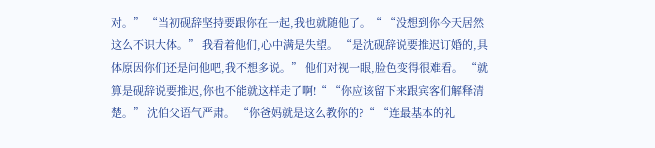对。” “当初砚辞坚持要跟你在一起,我也就随他了。“ “没想到你今天居然这么不识大体。” 我看着他们,心中满是失望。 “是沈砚辞说要推迟订婚的,具体原因你们还是问他吧,我不想多说。” 他们对视一眼,脸色变得很难看。 “就算是砚辞说要推迟,你也不能就这样走了啊!“ “你应该留下来跟宾客们解释清楚。” 沈伯父语气严肃。 “你爸妈就是这么教你的?“ “连最基本的礼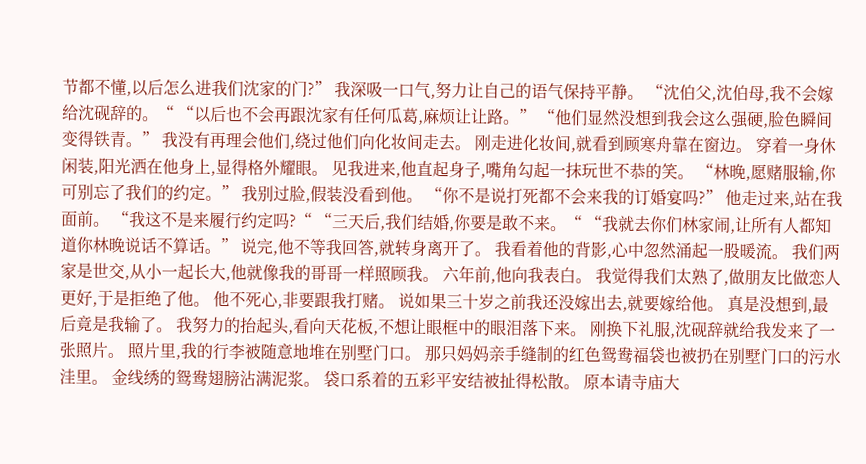节都不懂,以后怎么进我们沈家的门?” 我深吸一口气,努力让自己的语气保持平静。 “沈伯父,沈伯母,我不会嫁给沈砚辞的。“ “以后也不会再跟沈家有任何瓜葛,麻烦让让路。” “他们显然没想到我会这么强硬,脸色瞬间变得铁青。” 我没有再理会他们,绕过他们向化妆间走去。 刚走进化妆间,就看到顾寒舟靠在窗边。 穿着一身休闲装,阳光洒在他身上,显得格外耀眼。 见我进来,他直起身子,嘴角勾起一抹玩世不恭的笑。 “林晚,愿赌服输,你可别忘了我们的约定。” 我别过脸,假装没看到他。 “你不是说打死都不会来我的订婚宴吗?” 他走过来,站在我面前。 “我这不是来履行约定吗?“ “三天后,我们结婚,你要是敢不来。“ “我就去你们林家闹,让所有人都知道你林晚说话不算话。” 说完,他不等我回答,就转身离开了。 我看着他的背影,心中忽然涌起一股暖流。 我们两家是世交,从小一起长大,他就像我的哥哥一样照顾我。 六年前,他向我表白。 我觉得我们太熟了,做朋友比做恋人更好,于是拒绝了他。 他不死心,非要跟我打赌。 说如果三十岁之前我还没嫁出去,就要嫁给他。 真是没想到,最后竟是我输了。 我努力的抬起头,看向天花板,不想让眼框中的眼泪落下来。 刚换下礼服,沈砚辞就给我发来了一张照片。 照片里,我的行李被随意地堆在别墅门口。 那只妈妈亲手缝制的红色鸳鸯福袋也被扔在别墅门口的污水洼里。 金线绣的鸳鸯翅膀沾满泥浆。 袋口系着的五彩平安结被扯得松散。 原本请寺庙大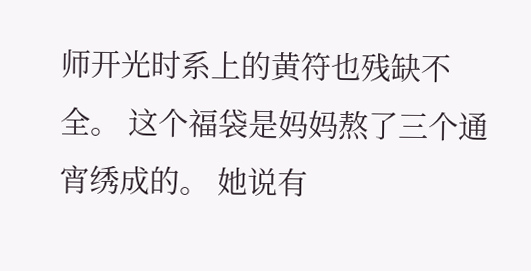师开光时系上的黄符也残缺不全。 这个福袋是妈妈熬了三个通宵绣成的。 她说有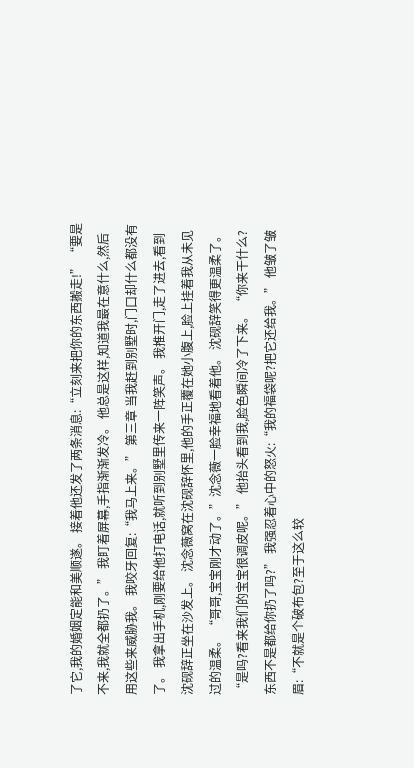了它,我的婚姻定能和美顺遂。 接着他还发了两条消息:“立刻来把你的东西搬走!” “要是不来,我就全都扔了。” 我盯着屏幕,手指渐渐发冷。 他总是这样,知道我最在意什么,然后用这些来威胁我。 我咬牙回复:“我马上来。” 第三章 当我赶到别墅时,门口却什么都没有了。 我拿出手机,刚要给他打电话,就听到别墅里传来一阵笑声。 我推开门,走了进去,看到沈砚辞正坐在沙发上。 沈念薇窝在沈砚辞怀里,他的手正覆在她小腹上,脸上挂着我从未见过的温柔。 “哥哥,宝宝刚才动了。”沈念薇一脸幸福地看着他。 沈砚辞笑得更温柔了。 “是吗?看来我们的宝宝很调皮呢。” 他抬头看到我,脸色瞬间冷了下来。 “你来干什么?东西不是都给你扔了吗?” 我强忍着心中的怒火:“我的福袋呢?把它还给我。” 他皱了皱眉:“不就是个破布包?至于这么较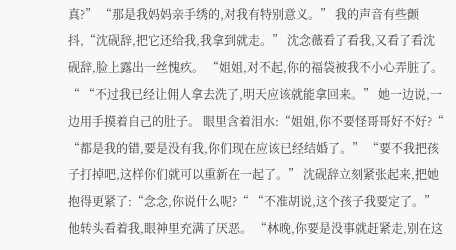真?” “那是我妈妈亲手绣的,对我有特别意义。” 我的声音有些颤抖,“沈砚辞,把它还给我,我拿到就走。” 沈念薇看了看我,又看了看沈砚辞,脸上露出一丝愧疚。 “姐姐,对不起,你的福袋被我不小心弄脏了。“ “不过我已经让佣人拿去洗了,明天应该就能拿回来。” 她一边说,一边用手摸着自己的肚子。 眼里含着泪水:“姐姐,你不要怪哥哥好不好?“ “都是我的错,要是没有我,你们现在应该已经结婚了。” “要不我把孩子打掉吧,这样你们就可以重新在一起了。” 沈砚辞立刻紧张起来,把她抱得更紧了:“念念,你说什么呢?“ “不准胡说,这个孩子我要定了。” 他转头看着我,眼神里充满了厌恶。 “林晚,你要是没事就赶紧走,别在这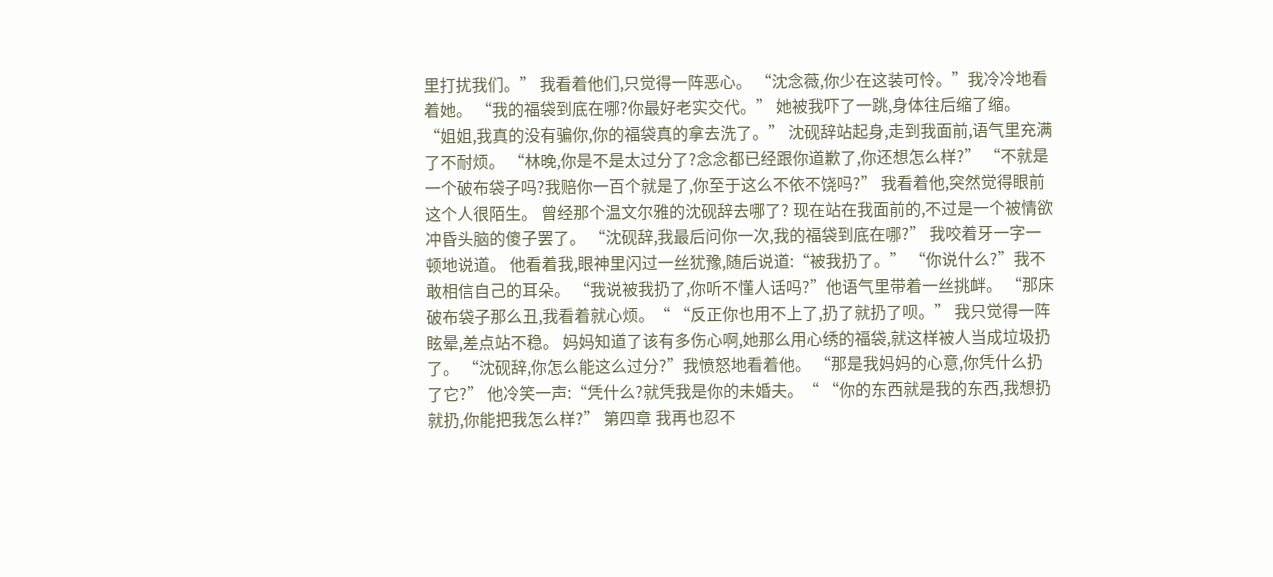里打扰我们。” 我看着他们,只觉得一阵恶心。 “沈念薇,你少在这装可怜。”我冷冷地看着她。 “我的福袋到底在哪?你最好老实交代。” 她被我吓了一跳,身体往后缩了缩。 “姐姐,我真的没有骗你,你的福袋真的拿去洗了。” 沈砚辞站起身,走到我面前,语气里充满了不耐烦。 “林晚,你是不是太过分了?念念都已经跟你道歉了,你还想怎么样?” “不就是一个破布袋子吗?我赔你一百个就是了,你至于这么不依不饶吗?” 我看着他,突然觉得眼前这个人很陌生。 曾经那个温文尔雅的沈砚辞去哪了? 现在站在我面前的,不过是一个被情欲冲昏头脑的傻子罢了。 “沈砚辞,我最后问你一次,我的福袋到底在哪?” 我咬着牙一字一顿地说道。 他看着我,眼神里闪过一丝犹豫,随后说道:“被我扔了。” “你说什么?”我不敢相信自己的耳朵。 “我说被我扔了,你听不懂人话吗?”他语气里带着一丝挑衅。 “那床破布袋子那么丑,我看着就心烦。“ “反正你也用不上了,扔了就扔了呗。” 我只觉得一阵眩晕,差点站不稳。 妈妈知道了该有多伤心啊,她那么用心绣的福袋,就这样被人当成垃圾扔了。 “沈砚辞,你怎么能这么过分?”我愤怒地看着他。 “那是我妈妈的心意,你凭什么扔了它?” 他冷笑一声:“凭什么?就凭我是你的未婚夫。“ “你的东西就是我的东西,我想扔就扔,你能把我怎么样?” 第四章 我再也忍不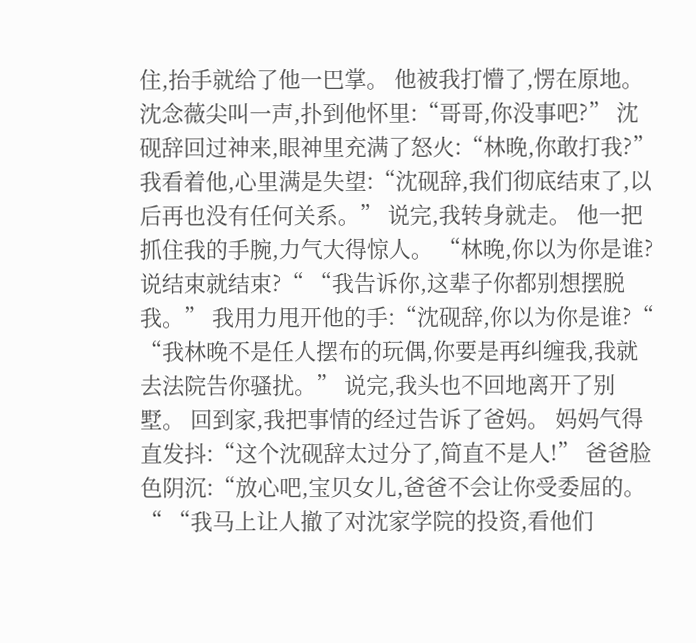住,抬手就给了他一巴掌。 他被我打懵了,愣在原地。 沈念薇尖叫一声,扑到他怀里:“哥哥,你没事吧?” 沈砚辞回过神来,眼神里充满了怒火:“林晚,你敢打我?” 我看着他,心里满是失望:“沈砚辞,我们彻底结束了,以后再也没有任何关系。” 说完,我转身就走。 他一把抓住我的手腕,力气大得惊人。 “林晚,你以为你是谁?说结束就结束?“ “我告诉你,这辈子你都别想摆脱我。” 我用力甩开他的手:“沈砚辞,你以为你是谁?“ “我林晚不是任人摆布的玩偶,你要是再纠缠我,我就去法院告你骚扰。” 说完,我头也不回地离开了别墅。 回到家,我把事情的经过告诉了爸妈。 妈妈气得直发抖:“这个沈砚辞太过分了,简直不是人!” 爸爸脸色阴沉:“放心吧,宝贝女儿,爸爸不会让你受委屈的。“ “我马上让人撤了对沈家学院的投资,看他们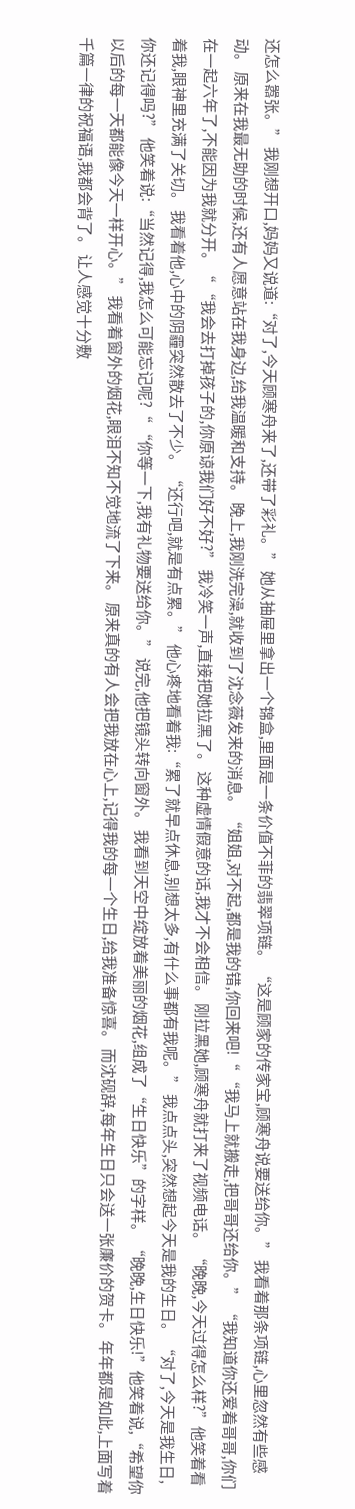还怎么嚣张。” 我刚想开口,妈妈又说道:“对了,今天顾寒舟来了,还带了彩礼。” 她从抽屉里拿出一个锦盒,里面是一条价值不菲的翡翠项链。 “这是顾家的传家宝,顾寒舟说要送给你。” 我看着那条项链,心里忽然有些感动。 原来在我最无助的时候,还有人愿意站在我身边,给我温暖和支持。 晚上,我刚洗完澡,就收到了沈念薇发来的消息。 “姐姐,对不起,都是我的错,你回来吧!“ “我马上就搬走,把哥哥还给你。” “我知道你还爱着哥哥,你们在一起六年了,不能因为我就分开。“ “我会去打掉孩子的,你原谅我们好不好?” 我冷笑一声,直接把她拉黑了。 这种虚情假意的话,我才不会相信。 刚拉黑她,顾寒舟就打来了视频电话。 “晚晚,今天过得怎么样?”他笑着看着我,眼神里充满了关切。 我看着他,心中的阴霾突然散去了不少。 “还行吧,就是有点累。” 他心疼地看着我:“累了就早点休息,别想太多,有什么事都有我呢。” 我点点头,突然想起今天是我的生日。 “对了,今天是我生日,你还记得吗?” 他笑着说:“当然记得,我怎么可能忘记呢?“ “你等一下,我有礼物要送给你。” 说完,他把镜头转向窗外。 我看到天空中绽放着美丽的烟花,组成了“生日快乐”的字样。 “晚晚,生日快乐!”他笑着说,“希望你以后的每一天都能像今天一样开心。” 我看着窗外的烟花,眼泪不知不觉地流了下来。 原来真的有人会把我放在心上,记得我的每一个生日,给我准备惊喜。 而沈砚辞,每年生日只会送一张廉价的贺卡。 年年都是如此,上面写着千篇一律的祝福语,我都会背了。 让人感觉十分敷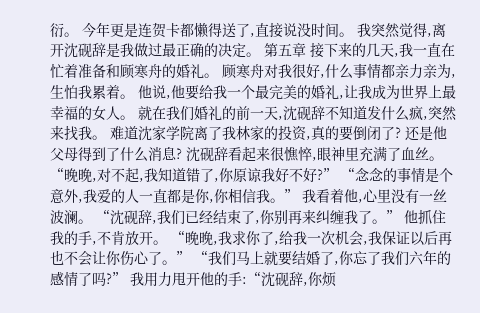衍。 今年更是连贺卡都懒得送了,直接说没时间。 我突然觉得,离开沈砚辞是我做过最正确的决定。 第五章 接下来的几天,我一直在忙着准备和顾寒舟的婚礼。 顾寒舟对我很好,什么事情都亲力亲为,生怕我累着。 他说,他要给我一个最完美的婚礼,让我成为世界上最幸福的女人。 就在我们婚礼的前一天,沈砚辞不知道发什么疯,突然来找我。 难道沈家学院离了我林家的投资,真的要倒闭了? 还是他父母得到了什么消息? 沈砚辞看起来很憔悴,眼神里充满了血丝。 “晚晚,对不起,我知道错了,你原谅我好不好?” “念念的事情是个意外,我爱的人一直都是你,你相信我。” 我看着他,心里没有一丝波澜。 “沈砚辞,我们已经结束了,你别再来纠缠我了。” 他抓住我的手,不肯放开。 “晚晚,我求你了,给我一次机会,我保证以后再也不会让你伤心了。” “我们马上就要结婚了,你忘了我们六年的感情了吗?” 我用力甩开他的手:“沈砚辞,你烦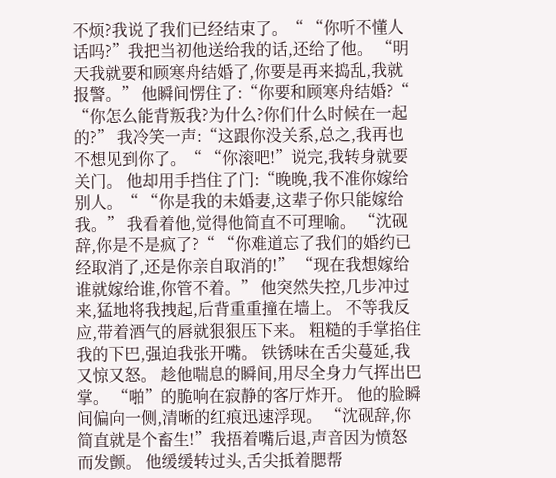不烦?我说了我们已经结束了。“ “你听不懂人话吗?”我把当初他送给我的话,还给了他。 “明天我就要和顾寒舟结婚了,你要是再来捣乱,我就报警。” 他瞬间愣住了:“你要和顾寒舟结婚?“ “你怎么能背叛我?为什么?你们什么时候在一起的?” 我冷笑一声:“这跟你没关系,总之,我再也不想见到你了。“ “你滚吧!”说完,我转身就要关门。 他却用手挡住了门:“晚晚,我不准你嫁给别人。“ “你是我的未婚妻,这辈子你只能嫁给我。” 我看着他,觉得他简直不可理喻。 “沈砚辞,你是不是疯了?“ “你难道忘了我们的婚约已经取消了,还是你亲自取消的!” “现在我想嫁给谁就嫁给谁,你管不着。” 他突然失控,几步冲过来,猛地将我拽起,后背重重撞在墙上。 不等我反应,带着酒气的唇就狠狠压下来。 粗糙的手掌掐住我的下巴,强迫我张开嘴。 铁锈味在舌尖蔓延,我又惊又怒。 趁他喘息的瞬间,用尽全身力气挥出巴掌。 “啪”的脆响在寂静的客厅炸开。 他的脸瞬间偏向一侧,清晰的红痕迅速浮现。 “沈砚辞,你简直就是个畜生!”我捂着嘴后退,声音因为愤怒而发颤。 他缓缓转过头,舌尖抵着腮帮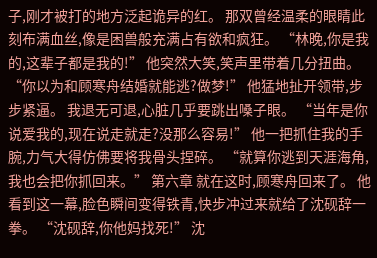子,刚才被打的地方泛起诡异的红。 那双曾经温柔的眼睛此刻布满血丝,像是困兽般充满占有欲和疯狂。 “林晚,你是我的,这辈子都是我的!” 他突然大笑,笑声里带着几分扭曲。 “你以为和顾寒舟结婚就能逃?做梦!” 他猛地扯开领带,步步紧逼。 我退无可退,心脏几乎要跳出嗓子眼。 “当年是你说爱我的,现在说走就走?没那么容易!” 他一把抓住我的手腕,力气大得仿佛要将我骨头捏碎。 “就算你逃到天涯海角,我也会把你抓回来。” 第六章 就在这时,顾寒舟回来了。 他看到这一幕,脸色瞬间变得铁青,快步冲过来就给了沈砚辞一拳。 “沈砚辞,你他妈找死!” 沈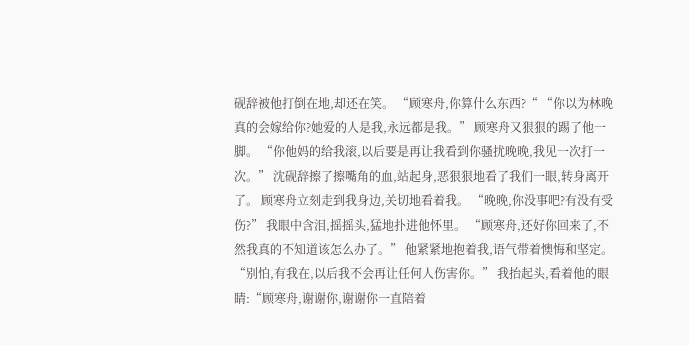砚辞被他打倒在地,却还在笑。 “顾寒舟,你算什么东西?“ “你以为林晚真的会嫁给你?她爱的人是我,永远都是我。” 顾寒舟又狠狠的踢了他一脚。 “你他妈的给我滚,以后要是再让我看到你骚扰晚晚,我见一次打一次。” 沈砚辞擦了擦嘴角的血,站起身,恶狠狠地看了我们一眼,转身离开了。 顾寒舟立刻走到我身边,关切地看着我。 “晚晚,你没事吧?有没有受伤?” 我眼中含泪,摇摇头,猛地扑进他怀里。 “顾寒舟,还好你回来了,不然我真的不知道该怎么办了。” 他紧紧地抱着我,语气带着懊悔和坚定。 “别怕,有我在,以后我不会再让任何人伤害你。” 我抬起头,看着他的眼睛:“顾寒舟,谢谢你,谢谢你一直陪着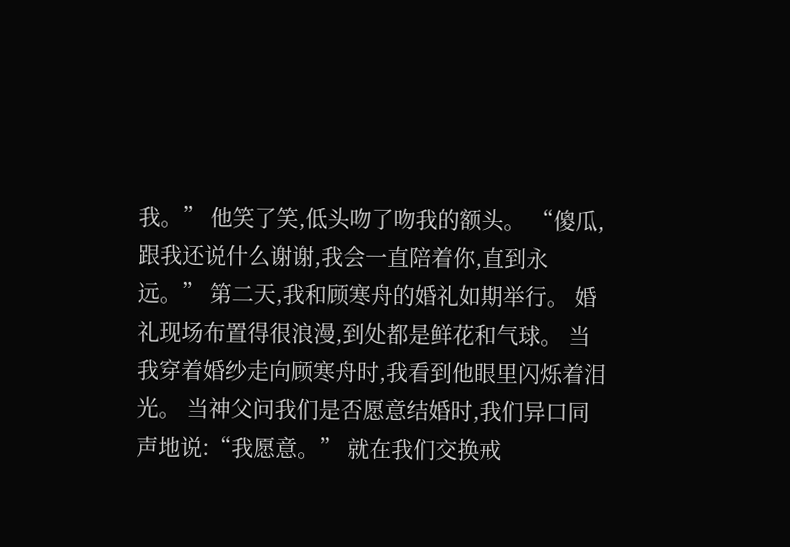我。” 他笑了笑,低头吻了吻我的额头。 “傻瓜,跟我还说什么谢谢,我会一直陪着你,直到永远。” 第二天,我和顾寒舟的婚礼如期举行。 婚礼现场布置得很浪漫,到处都是鲜花和气球。 当我穿着婚纱走向顾寒舟时,我看到他眼里闪烁着泪光。 当神父问我们是否愿意结婚时,我们异口同声地说:“我愿意。” 就在我们交换戒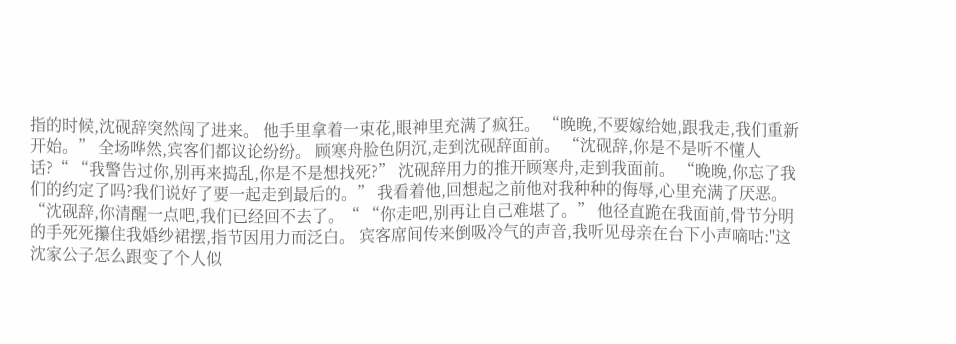指的时候,沈砚辞突然闯了进来。 他手里拿着一束花,眼神里充满了疯狂。 “晚晚,不要嫁给她,跟我走,我们重新开始。” 全场哗然,宾客们都议论纷纷。 顾寒舟脸色阴沉,走到沈砚辞面前。 “沈砚辞,你是不是听不懂人话?“ “我警告过你,别再来捣乱,你是不是想找死?” 沈砚辞用力的推开顾寒舟,走到我面前。 “晚晚,你忘了我们的约定了吗?我们说好了要一起走到最后的。” 我看着他,回想起之前他对我种种的侮辱,心里充满了厌恶。 “沈砚辞,你清醒一点吧,我们已经回不去了。“ “你走吧,别再让自己难堪了。” 他径直跪在我面前,骨节分明的手死死攥住我婚纱裙摆,指节因用力而泛白。 宾客席间传来倒吸冷气的声音,我听见母亲在台下小声嘀咕:"这沈家公子怎么跟变了个人似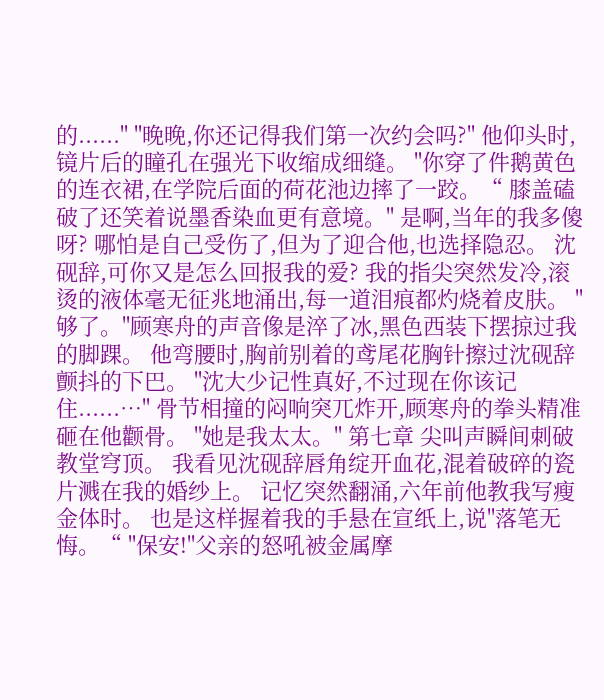的......" "晚晚,你还记得我们第一次约会吗?" 他仰头时,镜片后的瞳孔在强光下收缩成细缝。 "你穿了件鹅黄色的连衣裙,在学院后面的荷花池边摔了一跤。“ 膝盖磕破了还笑着说墨香染血更有意境。" 是啊,当年的我多傻呀? 哪怕是自己受伤了,但为了迎合他,也选择隐忍。 沈砚辞,可你又是怎么回报我的爱? 我的指尖突然发冷,滚烫的液体毫无征兆地涌出,每一道泪痕都灼烧着皮肤。 "够了。"顾寒舟的声音像是淬了冰,黑色西装下摆掠过我的脚踝。 他弯腰时,胸前别着的鸢尾花胸针擦过沈砚辞颤抖的下巴。 "沈大少记性真好,不过现在你该记住......…" 骨节相撞的闷响突兀炸开,顾寒舟的拳头精准砸在他颧骨。 "她是我太太。" 第七章 尖叫声瞬间刺破教堂穹顶。 我看见沈砚辞唇角绽开血花,混着破碎的瓷片溅在我的婚纱上。 记忆突然翻涌,六年前他教我写瘦金体时。 也是这样握着我的手悬在宣纸上,说"落笔无悔。“ "保安!"父亲的怒吼被金属摩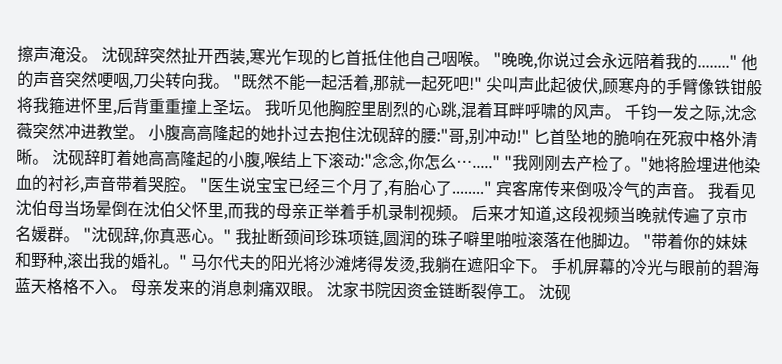擦声淹没。 沈砚辞突然扯开西装,寒光乍现的匕首抵住他自己咽喉。 "晚晚,你说过会永远陪着我的........" 他的声音突然哽咽,刀尖转向我。 "既然不能一起活着,那就一起死吧!" 尖叫声此起彼伏,顾寒舟的手臂像铁钳般将我箍进怀里,后背重重撞上圣坛。 我听见他胸腔里剧烈的心跳,混着耳畔呼啸的风声。 千钧一发之际,沈念薇突然冲进教堂。 小腹高高隆起的她扑过去抱住沈砚辞的腰:"哥,别冲动!" 匕首坠地的脆响在死寂中格外清晰。 沈砚辞盯着她高高隆起的小腹,喉结上下滚动:"念念,你怎么…....." "我刚刚去产检了。"她将脸埋进他染血的衬衫,声音带着哭腔。 "医生说宝宝已经三个月了,有胎心了........" 宾客席传来倒吸冷气的声音。 我看见沈伯母当场晕倒在沈伯父怀里,而我的母亲正举着手机录制视频。 后来才知道,这段视频当晚就传遍了京市名媛群。 "沈砚辞,你真恶心。" 我扯断颈间珍珠项链,圆润的珠子噼里啪啦滚落在他脚边。 "带着你的妹妹和野种,滚出我的婚礼。" 马尔代夫的阳光将沙滩烤得发烫,我躺在遮阳伞下。 手机屏幕的冷光与眼前的碧海蓝天格格不入。 母亲发来的消息刺痛双眼。 沈家书院因资金链断裂停工。 沈砚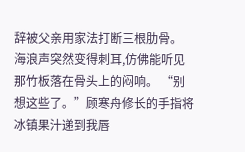辞被父亲用家法打断三根肋骨。 海浪声突然变得刺耳,仿佛能听见那竹板落在骨头上的闷响。 “别想这些了。”顾寒舟修长的手指将冰镇果汁递到我唇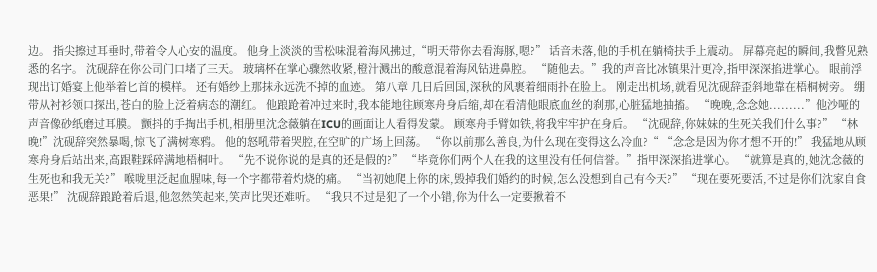边。 指尖擦过耳垂时,带着令人心安的温度。 他身上淡淡的雪松味混着海风拂过,“明天带你去看海豚,嗯?” 话音未落,他的手机在躺椅扶手上震动。 屏幕亮起的瞬间,我瞥见熟悉的名字。 沈砚辞在你公司门口堵了三天。 玻璃杯在掌心骤然收紧,橙汁溅出的酸意混着海风钻进鼻腔。 “随他去。”我的声音比冰镇果汁更冷,指甲深深掐进掌心。 眼前浮现出订婚宴上他举着匕首的模样。 还有婚纱上那抹永远洗不掉的血迹。 第八章 几日后回国,深秋的风裹着细雨扑在脸上。 刚走出机场,就看见沈砚辞歪斜地靠在梧桐树旁。 绷带从衬衫领口探出,苍白的脸上泛着病态的潮红。 他踉跄着冲过来时,我本能地往顾寒舟身后缩,却在看清他眼底血丝的刹那,心脏猛地抽搐。 “晚晚,念念她.........”他沙哑的声音像砂纸磨过耳膜。 颤抖的手掏出手机,相册里沈念薇躺在ICU的画面让人看得发蒙。 顾寒舟手臂如铁,将我牢牢护在身后。 “沈砚辞,你妹妹的生死关我们什么事?” “林晚!”沈砚辞突然暴喝,惊飞了满树寒鸦。 他的怒吼带着哭腔,在空旷的广场上回荡。 “你以前那么善良,为什么现在变得这么冷血?“ “念念是因为你才想不开的!” 我猛地从顾寒舟身后站出来,高跟鞋踩碎满地梧桐叶。 “先不说你说的是真的还是假的?” “毕竟你们两个人在我的这里没有任何信誉。”指甲深深掐进掌心。 “就算是真的,她沈念薇的生死也和我无关?” 喉咙里泛起血腥味,每一个字都带着灼烧的痛。 “当初她爬上你的床,毁掉我们婚约的时候,怎么没想到自己有今天?” “现在要死要活,不过是你们沈家自食恶果!” 沈砚辞踉跄着后退,他忽然笑起来,笑声比哭还难听。 “我只不过是犯了一个小错,你为什么一定要揪着不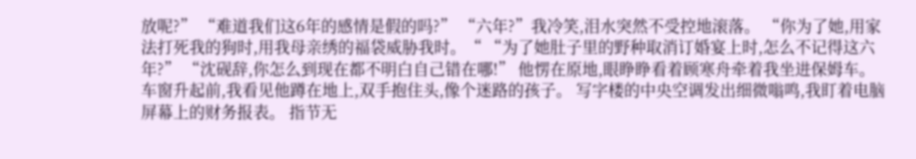放呢?” “难道我们这6年的感情是假的吗?” “六年?”我冷笑,泪水突然不受控地滚落。 “你为了她,用家法打死我的狗时,用我母亲绣的福袋威胁我时。“ “为了她肚子里的野种取消订婚宴上时,怎么不记得这六年?” “沈砚辞,你怎么到现在都不明白自己错在哪!” 他愣在原地,眼睁睁看着顾寒舟牵着我坐进保姆车。 车窗升起前,我看见他蹲在地上,双手抱住头,像个迷路的孩子。 写字楼的中央空调发出细微嗡鸣,我盯着电脑屏幕上的财务报表。 指节无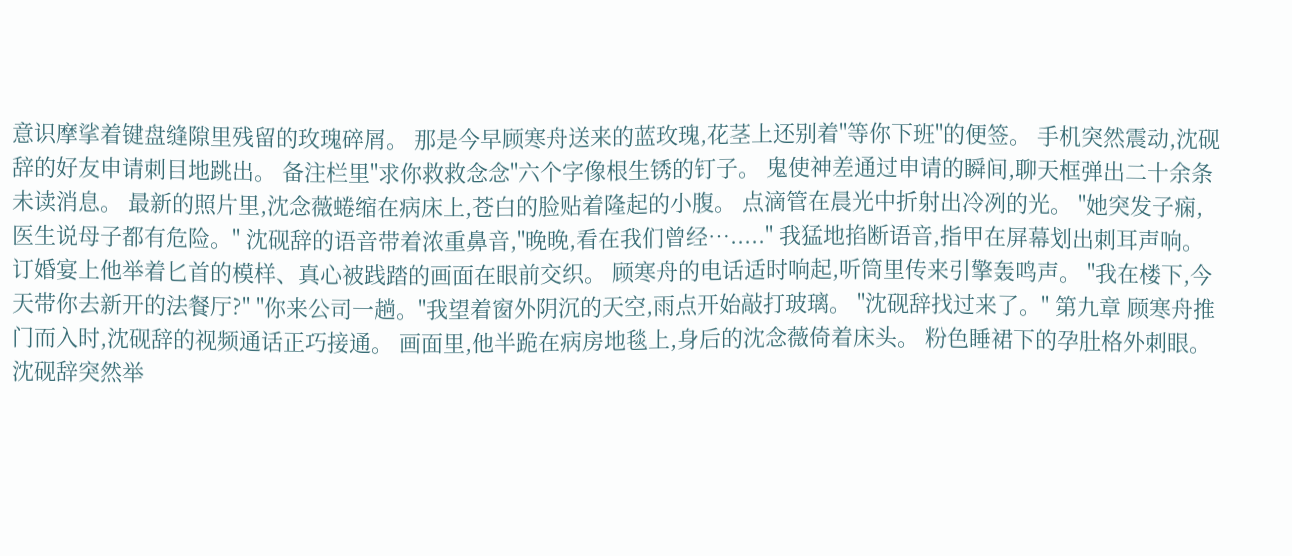意识摩挲着键盘缝隙里残留的玫瑰碎屑。 那是今早顾寒舟送来的蓝玫瑰,花茎上还别着"等你下班"的便签。 手机突然震动,沈砚辞的好友申请刺目地跳出。 备注栏里"求你救救念念"六个字像根生锈的钉子。 鬼使神差通过申请的瞬间,聊天框弹出二十余条未读消息。 最新的照片里,沈念薇蜷缩在病床上,苍白的脸贴着隆起的小腹。 点滴管在晨光中折射出冷冽的光。 "她突发子痫,医生说母子都有危险。" 沈砚辞的语音带着浓重鼻音,"晚晚,看在我们曾经…....." 我猛地掐断语音,指甲在屏幕划出刺耳声响。 订婚宴上他举着匕首的模样、真心被践踏的画面在眼前交织。 顾寒舟的电话适时响起,听筒里传来引擎轰鸣声。 "我在楼下,今天带你去新开的法餐厅?" "你来公司一趟。"我望着窗外阴沉的天空,雨点开始敲打玻璃。 "沈砚辞找过来了。" 第九章 顾寒舟推门而入时,沈砚辞的视频通话正巧接通。 画面里,他半跪在病房地毯上,身后的沈念薇倚着床头。 粉色睡裙下的孕肚格外刺眼。 沈砚辞突然举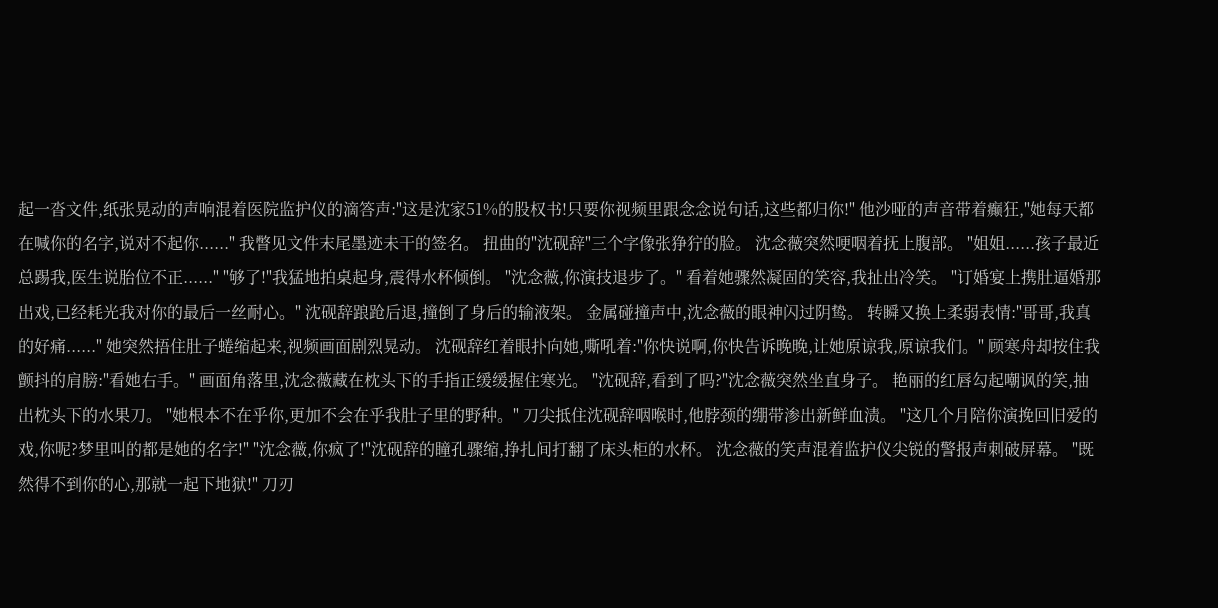起一沓文件,纸张晃动的声响混着医院监护仪的滴答声:"这是沈家51%的股权书!只要你视频里跟念念说句话,这些都归你!" 他沙哑的声音带着癫狂,"她每天都在喊你的名字,说对不起你......" 我瞥见文件末尾墨迹未干的签名。 扭曲的"沈砚辞"三个字像张狰狞的脸。 沈念薇突然哽咽着抚上腹部。 "姐姐......孩子最近总踢我,医生说胎位不正......" "够了!"我猛地拍桌起身,震得水杯倾倒。 "沈念薇,你演技退步了。" 看着她骤然凝固的笑容,我扯出冷笑。 "订婚宴上携肚逼婚那出戏,已经耗光我对你的最后一丝耐心。" 沈砚辞踉跄后退,撞倒了身后的输液架。 金属碰撞声中,沈念薇的眼神闪过阴鸷。 转瞬又换上柔弱表情:"哥哥,我真的好痛......" 她突然捂住肚子蜷缩起来,视频画面剧烈晃动。 沈砚辞红着眼扑向她,嘶吼着:"你快说啊,你快告诉晚晚,让她原谅我,原谅我们。" 顾寒舟却按住我颤抖的肩膀:"看她右手。" 画面角落里,沈念薇藏在枕头下的手指正缓缓握住寒光。 "沈砚辞,看到了吗?"沈念薇突然坐直身子。 艳丽的红唇勾起嘲讽的笑,抽出枕头下的水果刀。 "她根本不在乎你,更加不会在乎我肚子里的野种。" 刀尖抵住沈砚辞咽喉时,他脖颈的绷带渗出新鲜血渍。 "这几个月陪你演挽回旧爱的戏,你呢?梦里叫的都是她的名字!" "沈念薇,你疯了!"沈砚辞的瞳孔骤缩,挣扎间打翻了床头柜的水杯。 沈念薇的笑声混着监护仪尖锐的警报声刺破屏幕。 "既然得不到你的心,那就一起下地狱!" 刀刃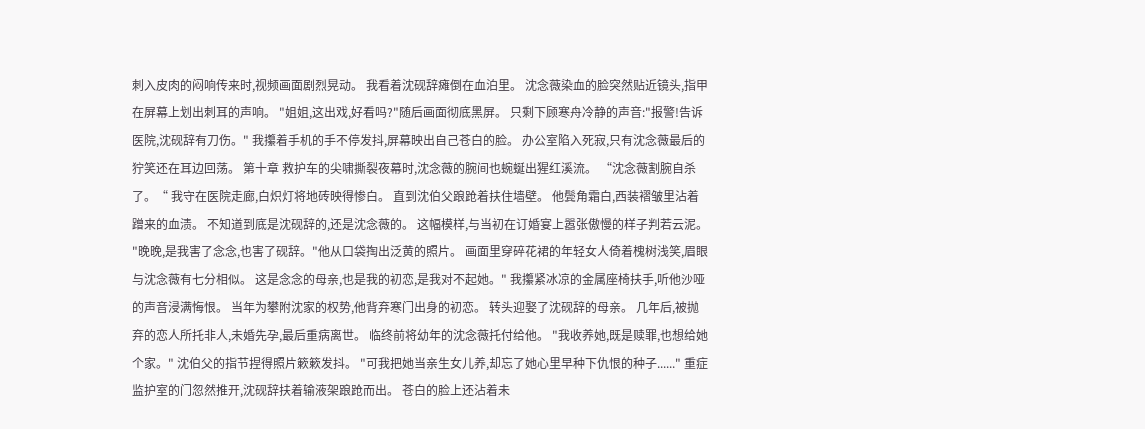刺入皮肉的闷响传来时,视频画面剧烈晃动。 我看着沈砚辞瘫倒在血泊里。 沈念薇染血的脸突然贴近镜头,指甲在屏幕上划出刺耳的声响。 "姐姐,这出戏,好看吗?"随后画面彻底黑屏。 只剩下顾寒舟冷静的声音:"报警!告诉医院,沈砚辞有刀伤。" 我攥着手机的手不停发抖,屏幕映出自己苍白的脸。 办公室陷入死寂,只有沈念薇最后的狞笑还在耳边回荡。 第十章 救护车的尖啸撕裂夜幕时,沈念薇的腕间也蜿蜒出猩红溪流。 “沈念薇割腕自杀了。“ 我守在医院走廊,白炽灯将地砖映得惨白。 直到沈伯父踉跄着扶住墙壁。 他鬓角霜白,西装褶皱里沾着蹭来的血渍。 不知道到底是沈砚辞的,还是沈念薇的。 这幅模样,与当初在订婚宴上嚣张傲慢的样子判若云泥。 "晚晚,是我害了念念,也害了砚辞。"他从口袋掏出泛黄的照片。 画面里穿碎花裙的年轻女人倚着槐树浅笑,眉眼与沈念薇有七分相似。 这是念念的母亲,也是我的初恋,是我对不起她。" 我攥紧冰凉的金属座椅扶手,听他沙哑的声音浸满悔恨。 当年为攀附沈家的权势,他背弃寒门出身的初恋。 转头迎娶了沈砚辞的母亲。 几年后,被抛弃的恋人所托非人,未婚先孕,最后重病离世。 临终前将幼年的沈念薇托付给他。 "我收养她,既是赎罪,也想给她个家。" 沈伯父的指节捏得照片簌簌发抖。 "可我把她当亲生女儿养,却忘了她心里早种下仇恨的种子......" 重症监护室的门忽然推开,沈砚辞扶着输液架踉跄而出。 苍白的脸上还沾着未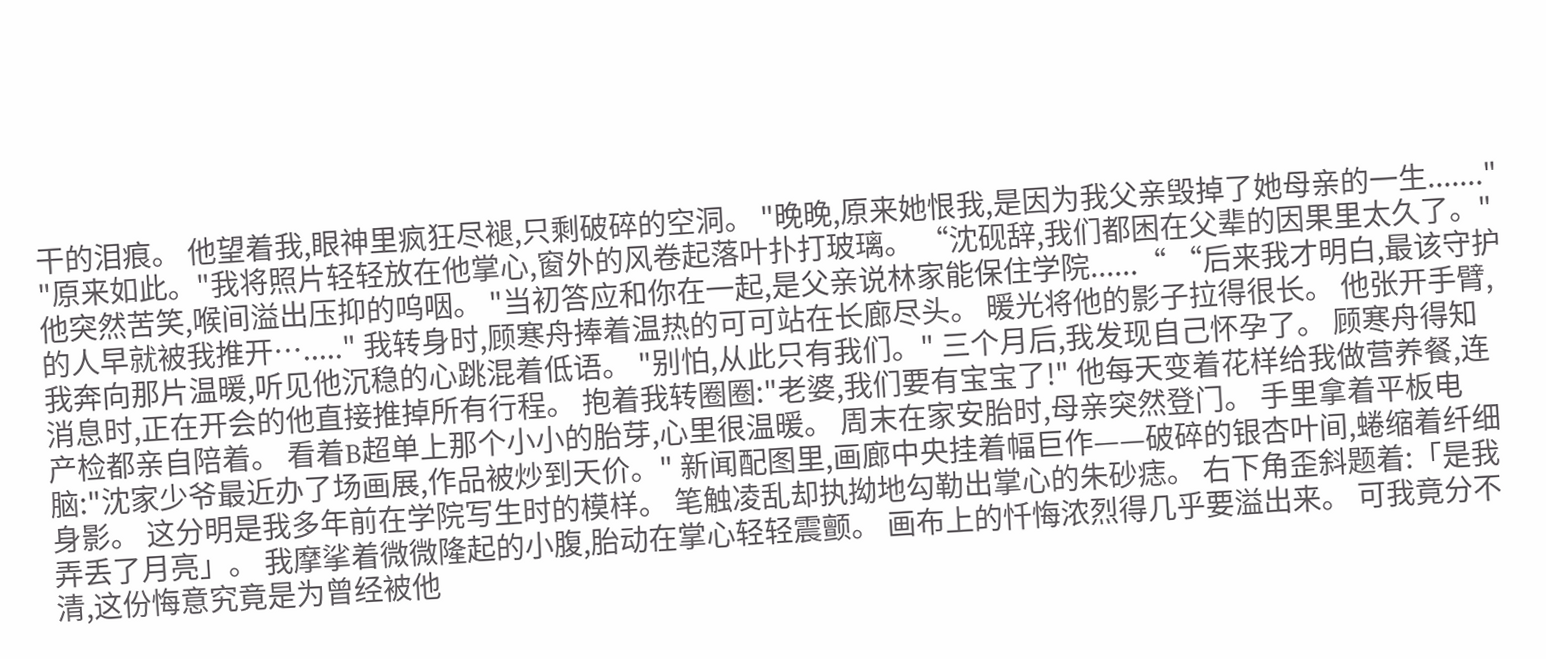干的泪痕。 他望着我,眼神里疯狂尽褪,只剩破碎的空洞。 "晚晚,原来她恨我,是因为我父亲毁掉了她母亲的一生......." "原来如此。"我将照片轻轻放在他掌心,窗外的风卷起落叶扑打玻璃。 “沈砚辞,我们都困在父辈的因果里太久了。" 他突然苦笑,喉间溢出压抑的呜咽。 "当初答应和你在一起,是父亲说林家能保住学院......“ “后来我才明白,最该守护的人早就被我推开…....." 我转身时,顾寒舟捧着温热的可可站在长廊尽头。 暖光将他的影子拉得很长。 他张开手臂,我奔向那片温暖,听见他沉稳的心跳混着低语。 "别怕,从此只有我们。" 三个月后,我发现自己怀孕了。 顾寒舟得知消息时,正在开会的他直接推掉所有行程。 抱着我转圈圈:"老婆,我们要有宝宝了!" 他每天变着花样给我做营养餐,连产检都亲自陪着。 看着B超单上那个小小的胎芽,心里很温暖。 周末在家安胎时,母亲突然登门。 手里拿着平板电脑:"沈家少爷最近办了场画展,作品被炒到天价。" 新闻配图里,画廊中央挂着幅巨作——破碎的银杏叶间,蜷缩着纤细身影。 这分明是我多年前在学院写生时的模样。 笔触凌乱却执拗地勾勒出掌心的朱砂痣。 右下角歪斜题着:「是我弄丢了月亮」。 我摩挲着微微隆起的小腹,胎动在掌心轻轻震颤。 画布上的忏悔浓烈得几乎要溢出来。 可我竟分不清,这份悔意究竟是为曾经被他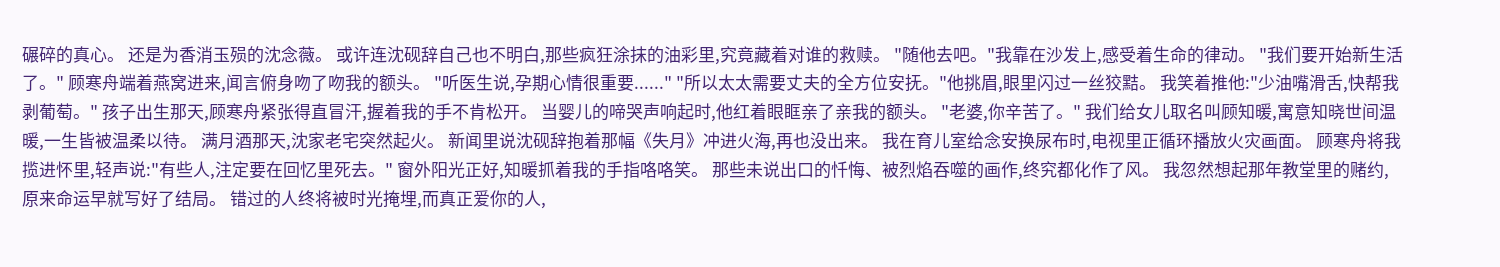碾碎的真心。 还是为香消玉殒的沈念薇。 或许连沈砚辞自己也不明白,那些疯狂涂抹的油彩里,究竟藏着对谁的救赎。 "随他去吧。"我靠在沙发上,感受着生命的律动。 "我们要开始新生活了。" 顾寒舟端着燕窝进来,闻言俯身吻了吻我的额头。 "听医生说,孕期心情很重要......" "所以太太需要丈夫的全方位安抚。"他挑眉,眼里闪过一丝狡黠。 我笑着推他:"少油嘴滑舌,快帮我剥葡萄。" 孩子出生那天,顾寒舟紧张得直冒汗,握着我的手不肯松开。 当婴儿的啼哭声响起时,他红着眼眶亲了亲我的额头。 "老婆,你辛苦了。" 我们给女儿取名叫顾知暖,寓意知晓世间温暖,一生皆被温柔以待。 满月酒那天,沈家老宅突然起火。 新闻里说沈砚辞抱着那幅《失月》冲进火海,再也没出来。 我在育儿室给念安换尿布时,电视里正循环播放火灾画面。 顾寒舟将我揽进怀里,轻声说:"有些人,注定要在回忆里死去。" 窗外阳光正好,知暖抓着我的手指咯咯笑。 那些未说出口的忏悔、被烈焰吞噬的画作,终究都化作了风。 我忽然想起那年教堂里的赌约,原来命运早就写好了结局。 错过的人终将被时光掩埋,而真正爱你的人,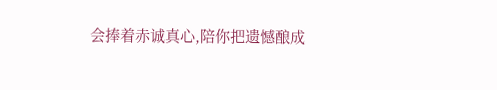会捧着赤诚真心,陪你把遗憾酿成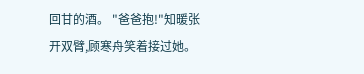回甘的酒。 "爸爸抱!"知暖张开双臂,顾寒舟笑着接过她。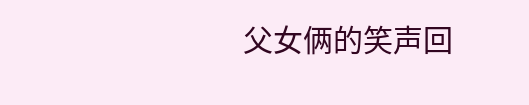父女俩的笑声回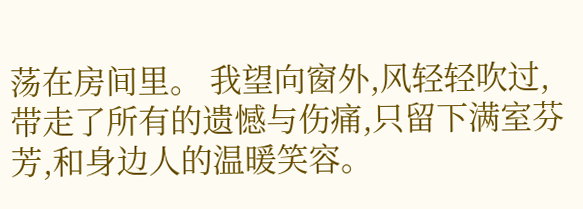荡在房间里。 我望向窗外,风轻轻吹过,带走了所有的遗憾与伤痛,只留下满室芬芳,和身边人的温暖笑容。